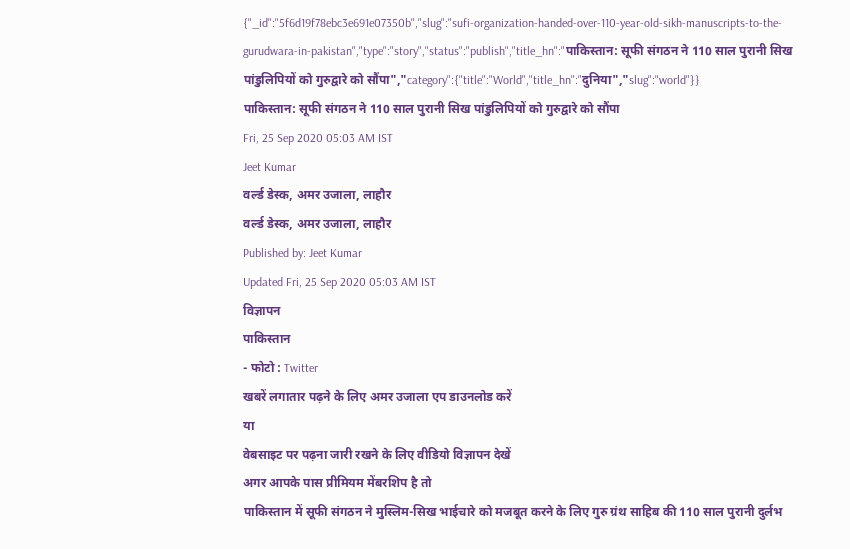{"_id":"5f6d19f78ebc3e691e07350b","slug":"sufi-organization-handed-over-110-year-old-sikh-manuscripts-to-the-gurudwara-in-pakistan","type":"story","status":"publish","title_hn":"पाकिस्तान: सूफी संगठन ने 110 साल पुरानी सिख पांडुलिपियों को गुरुद्वारे को सौंपा","category":{"title":"World","title_hn":"दुनिया","slug":"world"}}
पाकिस्तान: सूफी संगठन ने 110 साल पुरानी सिख पांडुलिपियों को गुरुद्वारे को सौंपा
Fri, 25 Sep 2020 05:03 AM IST
Jeet Kumar
वर्ल्ड डेस्क, अमर उजाला, लाहौर
वर्ल्ड डेस्क, अमर उजाला, लाहौर
Published by: Jeet Kumar
Updated Fri, 25 Sep 2020 05:03 AM IST
विज्ञापन
पाकिस्तान
- फोटो : Twitter
खबरें लगातार पढ़ने के लिए अमर उजाला एप डाउनलोड करें
या
वेबसाइट पर पढ़ना जारी रखने के लिए वीडियो विज्ञापन देखें
अगर आपके पास प्रीमियम मेंबरशिप है तो
पाकिस्तान में सूफी संगठन ने मुस्लिम-सिख भाईचारे को मजबूत करने के लिए गुरु ग्रंथ साहिब की 110 साल पुरानी दुर्लभ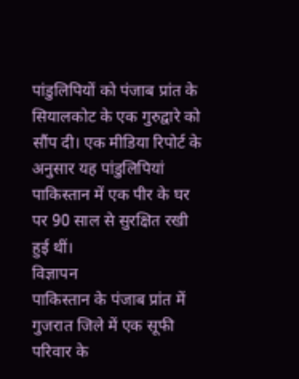पांडुलिपियों को पंजाब प्रांत के सियालकोट के एक गुरुद्वारे को सौंप दी। एक मीडिया रिपोर्ट के अनुसार यह पांडुलिपियां पाकिस्तान में एक पीर के घर पर 90 साल से सुरक्षित रखी हुई थीं।
विज्ञापन
पाकिस्तान के पंजाब प्रांत में गुजरात जिले में एक सूफी परिवार के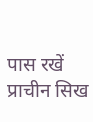पास रखें प्राचीन सिख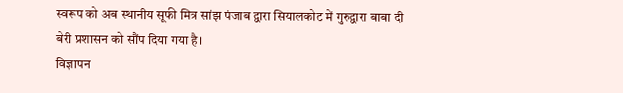स्वरूप को अब स्थानीय सूफी मित्र सांझ पंजाब द्वारा सियालकोट में गुरुद्वारा बाबा दी बेरी प्रशासन को सौंप दिया गया है।
विज्ञापन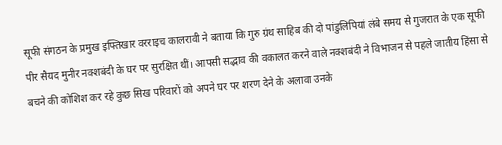सूफी संगठन के प्रमुख इफ्तिखार वरराइच कालरावी ने बताया कि गुरु ग्रंथ साहिब की दो पांडुलिपियां लंबे समय से गुजरात के एक सूफी पीर सैयद मुनीर नक्शबंदी के घर पर सुरक्षित थीं। आपसी सद्भाव की वकालत करने वाले नक्शबंदी ने विभाजन से पहले जातीय हिंसा से बचने की कोशिश कर रहे कुछ सिख परिवारों को अपने घर पर शरण देने के अलावा उनके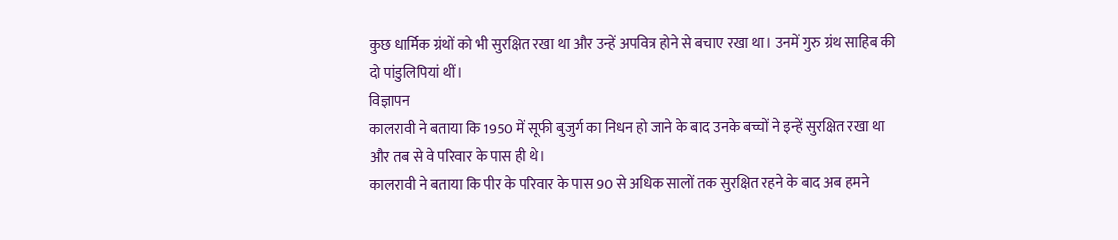कुछ धार्मिक ग्रंथों को भी सुरक्षित रखा था और उन्हें अपवित्र होने से बचाए रखा था। उनमें गुरु ग्रंथ साहिब की दो पांडुलिपियां थीं।
विज्ञापन
कालरावी ने बताया कि 1950 में सूफी बुजुर्ग का निधन हो जाने के बाद उनके बच्चों ने इन्हें सुरक्षित रखा था और तब से वे परिवार के पास ही थे।
कालरावी ने बताया कि पीर के परिवार के पास 90 से अधिक सालों तक सुरक्षित रहने के बाद अब हमने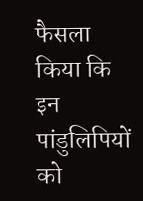फैसला किया कि इन पांडुलिपियों को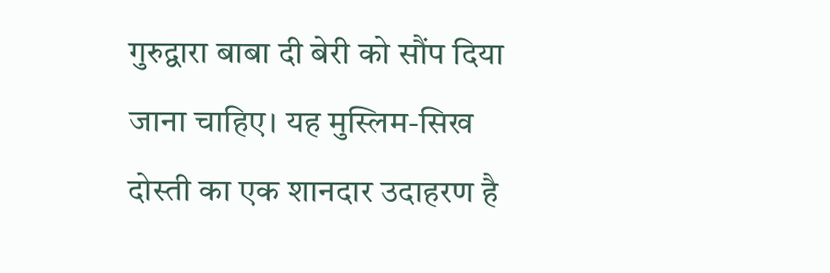गुरुद्वारा बाबा दी बेरी को सौंप दिया जाना चाहिए। यह मुस्लिम-सिख दोस्ती का एक शानदार उदाहरण है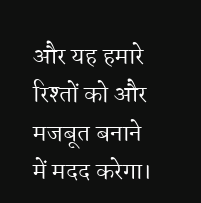और यह हमारे रिश्तों को और मजबूत बनाने में मदद करेगा।